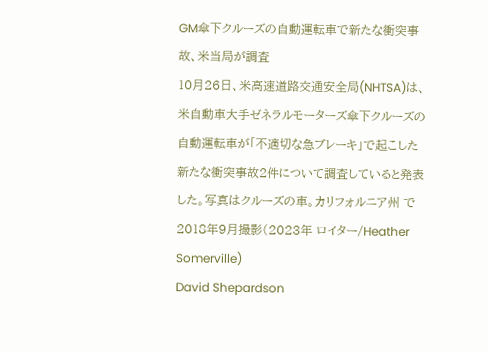GM傘下クルーズの自動運転車で新たな衝突事故、米当局が調査
10月26日、米高速道路交通安全局(NHTSA)は、米自動車大手ゼネラルモーターズ傘下クルーズの自動運転車が「不適切な急ブレーキ」で起こした新たな衝突事故2件について調査していると発表した。写真はクルーズの車。カリフォルニア州 で2018年9月撮影(2023年 ロイター/Heather Somerville)
David Shepardson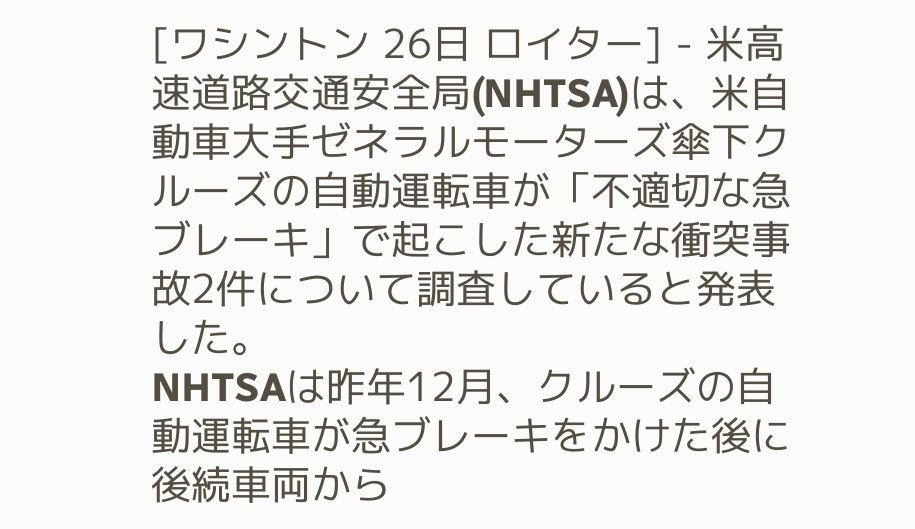[ワシントン 26日 ロイター] - 米高速道路交通安全局(NHTSA)は、米自動車大手ゼネラルモーターズ傘下クルーズの自動運転車が「不適切な急ブレーキ」で起こした新たな衝突事故2件について調査していると発表した。
NHTSAは昨年12月、クルーズの自動運転車が急ブレーキをかけた後に後続車両から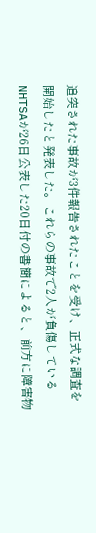追突された事故が3件報告されたことを受け、正式な調査を開始したと発表した。これらの事故で2人が負傷している
NHTSAが26日公表した20日付の書簡によると、前方に障害物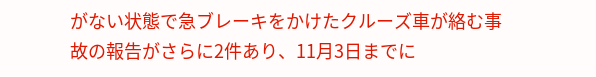がない状態で急ブレーキをかけたクルーズ車が絡む事故の報告がさらに2件あり、11月3日までに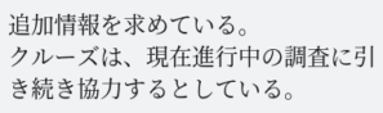追加情報を求めている。
クルーズは、現在進行中の調査に引き続き協力するとしている。